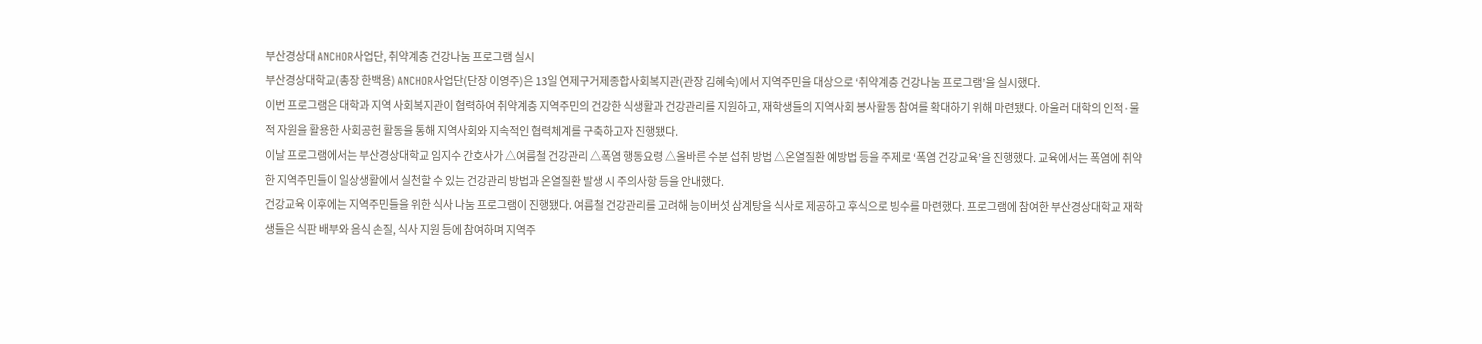부산경상대 ANCHOR사업단, 취약계층 건강나눔 프로그램 실시
부산경상대학교(총장 한백용) ANCHOR사업단(단장 이영주)은 13일 연제구거제종합사회복지관(관장 김혜숙)에서 지역주민을 대상으로 ‘취약계층 건강나눔 프로그램’을 실시했다.
이번 프로그램은 대학과 지역 사회복지관이 협력하여 취약계층 지역주민의 건강한 식생활과 건강관리를 지원하고, 재학생들의 지역사회 봉사활동 참여를 확대하기 위해 마련됐다. 아울러 대학의 인적·물적 자원을 활용한 사회공헌 활동을 통해 지역사회와 지속적인 협력체계를 구축하고자 진행됐다.
이날 프로그램에서는 부산경상대학교 임지수 간호사가 △여름철 건강관리 △폭염 행동요령 △올바른 수분 섭취 방법 △온열질환 예방법 등을 주제로 ‘폭염 건강교육’을 진행했다. 교육에서는 폭염에 취약한 지역주민들이 일상생활에서 실천할 수 있는 건강관리 방법과 온열질환 발생 시 주의사항 등을 안내했다.
건강교육 이후에는 지역주민들을 위한 식사 나눔 프로그램이 진행됐다. 여름철 건강관리를 고려해 능이버섯 삼계탕을 식사로 제공하고 후식으로 빙수를 마련했다. 프로그램에 참여한 부산경상대학교 재학생들은 식판 배부와 음식 손질, 식사 지원 등에 참여하며 지역주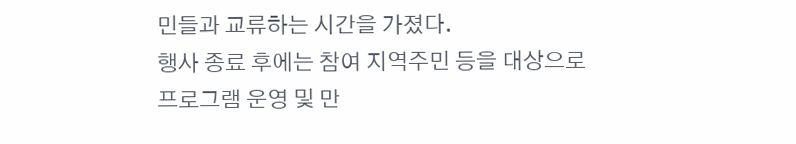민들과 교류하는 시간을 가졌다.
행사 종료 후에는 참여 지역주민 등을 대상으로 프로그램 운영 및 만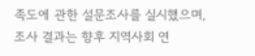족도에 관한 설문조사를 실시했으며, 조사 결과는 향후 지역사회 연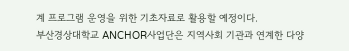계 프로그램 운영을 위한 기초자료로 활용할 예정이다.
부산경상대학교 ANCHOR사업단은 지역사회 기관과 연계한 다양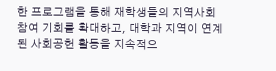한 프로그램을 통해 재학생들의 지역사회 참여 기회를 확대하고, 대학과 지역이 연계된 사회공헌 활동을 지속적으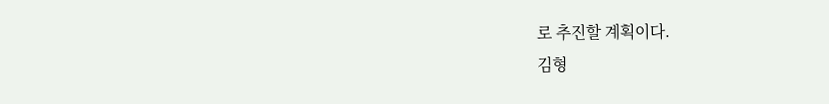로 추진할 계획이다.
김형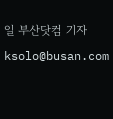일 부산닷컴 기자 ksolo@busan.com